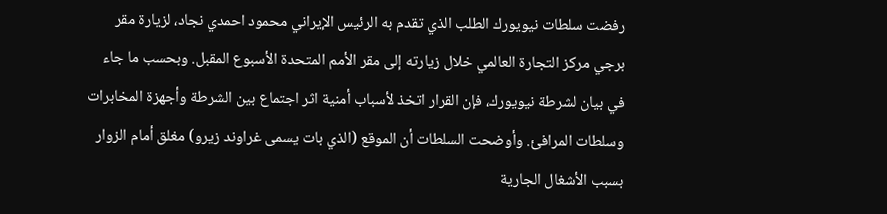رفضت سلطات نيويورك الطلب الذي تقدم به الرئيس الإيراني محمود احمدي نجاد، لزيارة مقر برجي مركز التجارة العالمي خلال زيارته إلى مقر الأمم المتحدة الأسبوع المقبل. وبحسب ما جاء في بيان لشرطة نيويورك، فإن القرار اتخذ لأسباب أمنية اثر اجتماع بين الشرطة وأجهزة المخابرات وسلطات المرافئ. وأوضحت السلطات أن الموقع (الذي بات يسمى غراوند زيرو) مغلق أمام الزوار بسبب الأشغال الجارية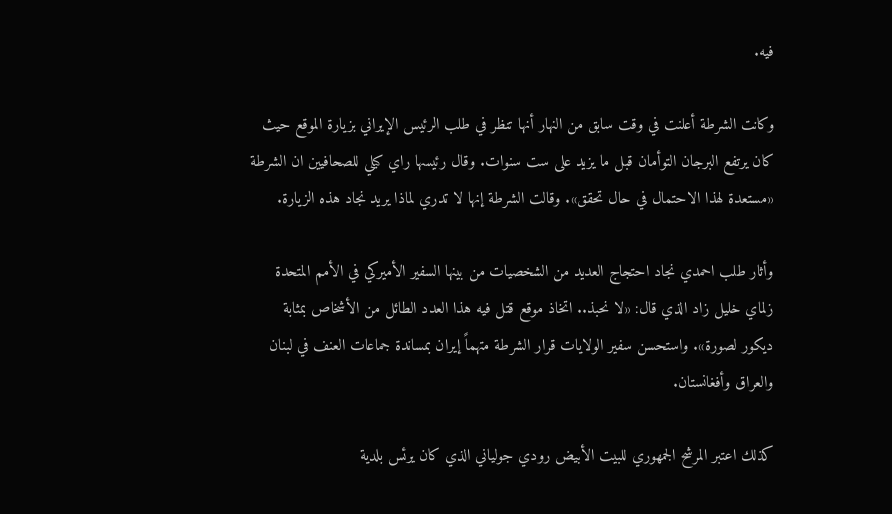فيه.

وكانت الشرطة أعلنت في وقت سابق من النهار أنها تنظر في طلب الرئيس الإيراني بزيارة الموقع حيث كان يرتفع البرجان التوأمان قبل ما يزيد على ست سنوات. وقال رئيسها راي كيلي للصحافيين ان الشرطة «مستعدة لهذا الاحتمال في حال تحقق». وقالت الشرطة إنها لا تدري لماذا يريد نجاد هذه الزيارة.

وأثار طلب احمدي نجاد احتجاج العديد من الشخصيات من بينها السفير الأميركي في الأمم المتحدة زلماي خليل زاد الذي قال: «لا نحبذ.. اتخاذ موقع قتل فيه هذا العدد الطائل من الأشخاص بمثابة ديكور لصورة». واستحسن سفير الولايات قرار الشرطة متهماً إيران بمساندة جماعات العنف في لبنان والعراق وأفغانستان.

كذلك اعتبر المرشح الجمهوري للبيت الأبيض رودي جولياني الذي كان يرئس بلدية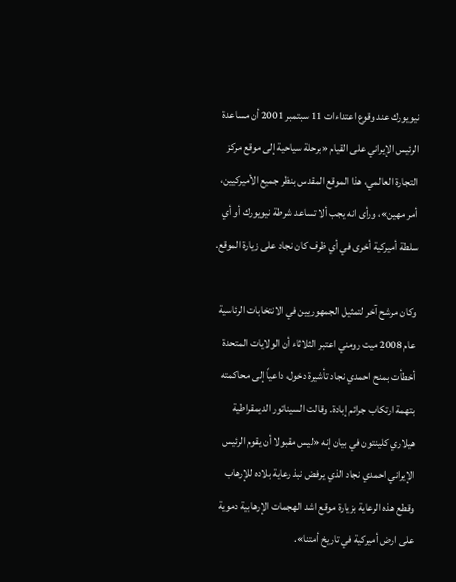نيويورك عند وقوع اعتداءات 11 سبتمبر 2001 أن مساعدة الرئيس الإيراني على القيام «برحلة سياحية إلى موقع مركز التجارة العالمي، هذا الموقع المقدس بنظر جميع الأميركيين، أمر مهين»، ورأى انه يجب ألا تساعد شرطة نيويورك أو أي سلطة أميركية أخرى في أي ظرف كان نجاد على زيارة الموقع.

وكان مرشح آخر لتمثيل الجمهوريين في الانتخابات الرئاسية عام 2008 ميت رومني اعتبر الثلاثاء أن الولايات المتحدة أخطأت بمنح احمدي نجاد تأشيرة دخول، داعياً إلى محاكمته بتهمة ارتكاب جرائم إبادة. وقالت السيناتور الديمقراطية هيلاري كلينتون في بيان إنه «ليس مقبولا أن يقوم الرئيس الإيراني احمدي نجاد الذي يرفض نبذ رعاية بلاده للإرهاب وقطع هذه الرعاية بزيارة موقع اشد الهجمات الإرهابية دموية على ارض أميركية في تاريخ أمتنا».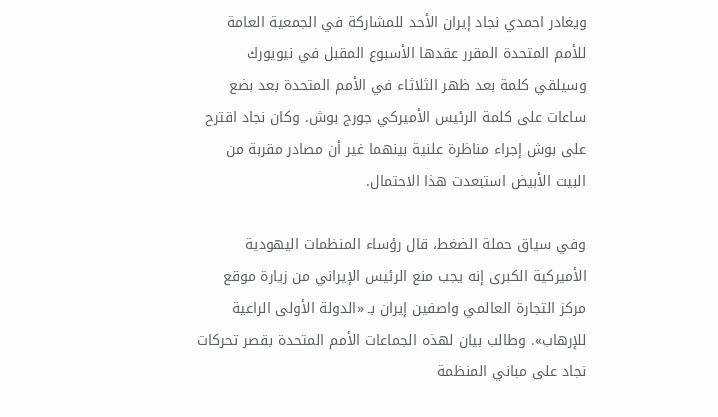ويغادر احمدي نجاد إيران الأحد للمشاركة في الجمعية العامة للأمم المتحدة المقرر عقدها الأسبوع المقبل في نيويورك وسيلقي كلمة بعد ظهر الثلاثاء في الأمم المتحدة بعد بضع ساعات على كلمة الرئيس الأميركي جورج بوش. وكان نجاد اقترح على بوش إجراء مناظرة علنية بينهما غير أن مصادر مقربة من البيت الأبيض استبعدت هذا الاحتمال.

وفي سياق حملة الضغط، قال رؤساء المنظمات اليهودية الأميركية الكبرى إنه يجب منع الرئيس الإيراني من زيارة موقع مركز التجارة العالمي واصفين إيران بـ «الدولة الأولى الراعية للإرهاب». وطالب بيان لهذه الجماعات الأمم المتحدة بقصر تحركات نجاد على مباني المنظمة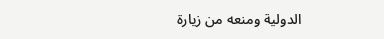الدولية ومنعه من زيارة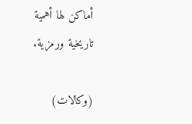أماكن لها أهمية تاريخية ورمزية.

(وكالات)